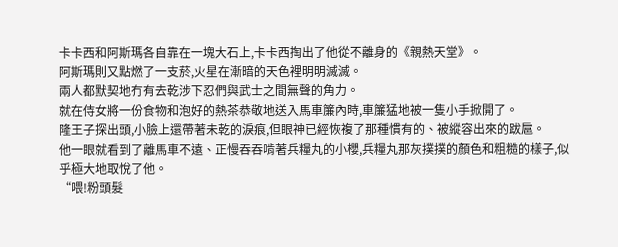卡卡西和阿斯瑪各自靠在一塊大石上,卡卡西掏出了他從不離身的《親熱天堂》。
阿斯瑪則又點燃了一支菸,火星在漸暗的天色裡明明滅滅。
兩人都默契地冇有去乾涉下忍們與武士之間無聲的角力。
就在侍女將一份食物和泡好的熱茶恭敬地送入馬車簾內時,車簾猛地被一隻小手掀開了。
隆王子探出頭,小臉上還帶著未乾的淚痕,但眼神已經恢複了那種慣有的、被縱容出來的跋扈。
他一眼就看到了離馬車不遠、正慢吞吞啃著兵糧丸的小櫻,兵糧丸那灰撲撲的顏色和粗糙的樣子,似乎極大地取悅了他。
“喂!粉頭髮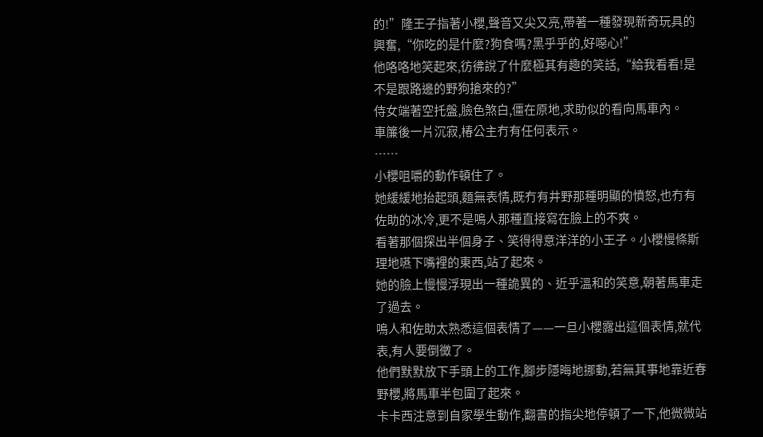的!”隆王子指著小櫻,聲音又尖又亮,帶著一種發現新奇玩具的興奮,“你吃的是什麼?狗食嗎?黑乎乎的,好噁心!”
他咯咯地笑起來,彷彿說了什麼極其有趣的笑話,“給我看看!是不是跟路邊的野狗搶來的?”
侍女端著空托盤,臉色煞白,僵在原地,求助似的看向馬車內。
車簾後一片沉寂,椿公主冇有任何表示。
……
小櫻咀嚼的動作頓住了。
她緩緩地抬起頭,麵無表情,既冇有井野那種明顯的憤怒,也冇有佐助的冰冷,更不是鳴人那種直接寫在臉上的不爽。
看著那個探出半個身子、笑得得意洋洋的小王子。小櫻慢條斯理地嚥下嘴裡的東西,站了起來。
她的臉上慢慢浮現出一種詭異的、近乎溫和的笑意,朝著馬車走了過去。
鳴人和佐助太熟悉這個表情了——一旦小櫻露出這個表情,就代表,有人要倒黴了。
他們默默放下手頭上的工作,腳步隱晦地挪動,若無其事地靠近春野櫻,將馬車半包圍了起來。
卡卡西注意到自家學生動作,翻書的指尖地停頓了一下,他微微站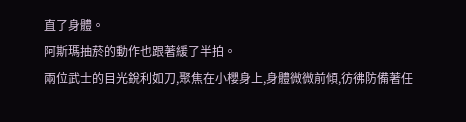直了身體。
阿斯瑪抽菸的動作也跟著緩了半拍。
兩位武士的目光銳利如刀,聚焦在小櫻身上,身體微微前傾,彷彿防備著任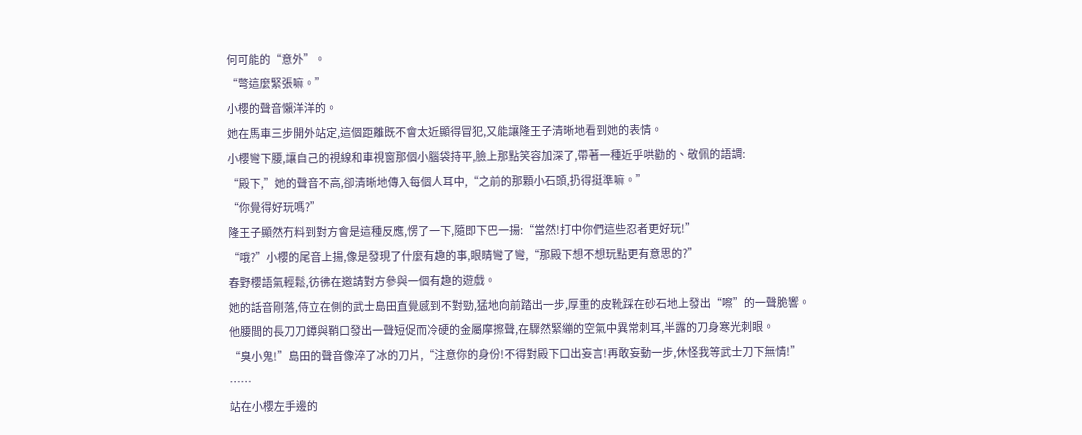何可能的“意外”。
“彆這麼緊張嘛。”
小櫻的聲音懶洋洋的。
她在馬車三步開外站定,這個距離既不會太近顯得冒犯,又能讓隆王子清晰地看到她的表情。
小櫻彎下腰,讓自己的視線和車視窗那個小腦袋持平,臉上那點笑容加深了,帶著一種近乎哄勸的、敬佩的語調:
“殿下,”她的聲音不高,卻清晰地傳入每個人耳中,“之前的那顆小石頭,扔得挺準嘛。”
“你覺得好玩嗎?”
隆王子顯然冇料到對方會是這種反應,愣了一下,隨即下巴一揚:“當然!打中你們這些忍者更好玩!”
“哦?”小櫻的尾音上揚,像是發現了什麼有趣的事,眼睛彎了彎,“那殿下想不想玩點更有意思的?”
春野櫻語氣輕鬆,彷彿在邀請對方參與一個有趣的遊戲。
她的話音剛落,侍立在側的武士島田直覺感到不對勁,猛地向前踏出一步,厚重的皮靴踩在砂石地上發出“嚓”的一聲脆響。
他腰間的長刀刀鐔與鞘口發出一聲短促而冷硬的金屬摩擦聲,在驟然緊繃的空氣中異常刺耳,半露的刀身寒光刺眼。
“臭小鬼!”島田的聲音像淬了冰的刀片,“注意你的身份!不得對殿下口出妄言!再敢妄動一步,休怪我等武士刀下無情!”
……
站在小櫻左手邊的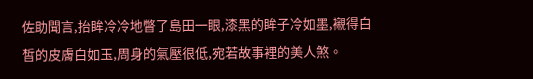佐助聞言,抬眸冷冷地瞥了島田一眼,漆黑的眸子冷如墨,襯得白皙的皮膚白如玉,周身的氣壓很低,宛若故事裡的美人煞。